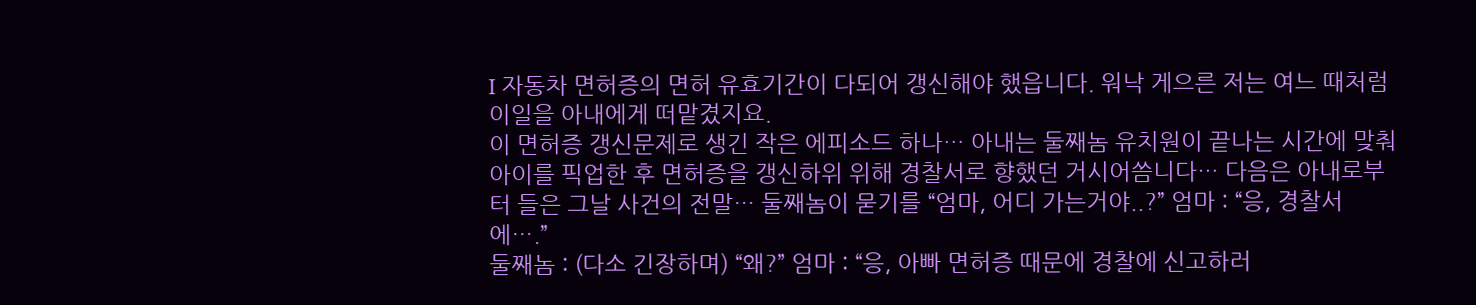I 자동차 면허증의 면허 유효기간이 다되어 갱신해야 했읍니다. 워낙 게으른 저는 여느 때처럼 이일을 아내에게 떠맡겼지요.
이 면허증 갱신문제로 생긴 작은 에피소드 하나… 아내는 둘째놈 유치원이 끝나는 시간에 맞춰 아이를 픽업한 후 면허증을 갱신하위 위해 경찰서로 향했던 거시어씀니다… 다음은 아내로부터 들은 그날 사건의 전말… 둘째놈이 묻기를 “엄마, 어디 가는거야..?” 엄마 : “응, 경찰서에….”
둘째놈 : (다소 긴장하며) “왜?” 엄마 : “응, 아빠 면허증 때문에 경찰에 신고하러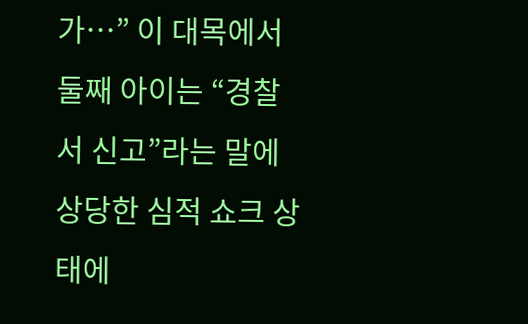가…” 이 대목에서 둘째 아이는 “경찰서 신고”라는 말에 상당한 심적 쇼크 상태에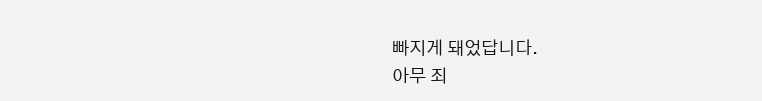빠지게 돼었답니다.
아무 죄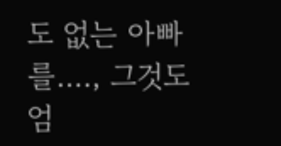도 없는 아빠를…., 그것도 엄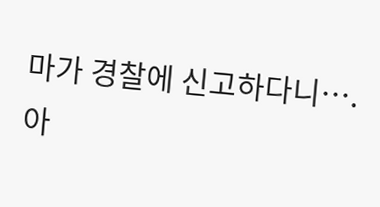마가 경찰에 신고하다니…. 아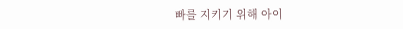빠를 지키기 위해 아이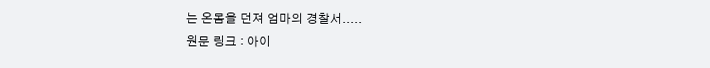는 온몸을 던져 엄마의 경찰서.....
원문 링크 : 아이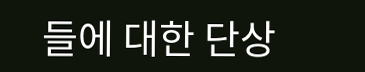들에 대한 단상